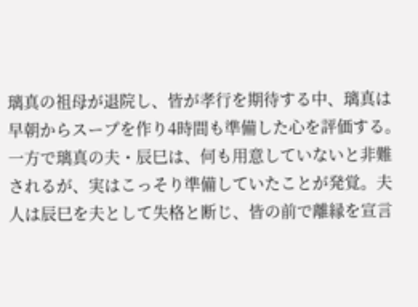璃真の祖母が退院し、皆が孝行を期待する中、璃真は早朝からスープを作り4時間も準備した心を評価する。一方で璃真の夫・辰巳は、何も用意していないと非難されるが、実はこっそり準備していたことが発覚。夫人は辰巳を夫として失格と断じ、皆の前で離縁を宣言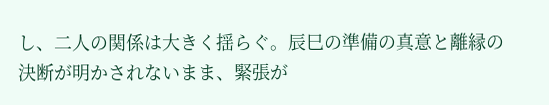し、二人の関係は大きく揺らぐ。辰巳の準備の真意と離縁の決断が明かされないまま、緊張が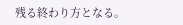残る終わり方となる。